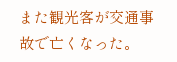また観光客が交通事故で亡くなった。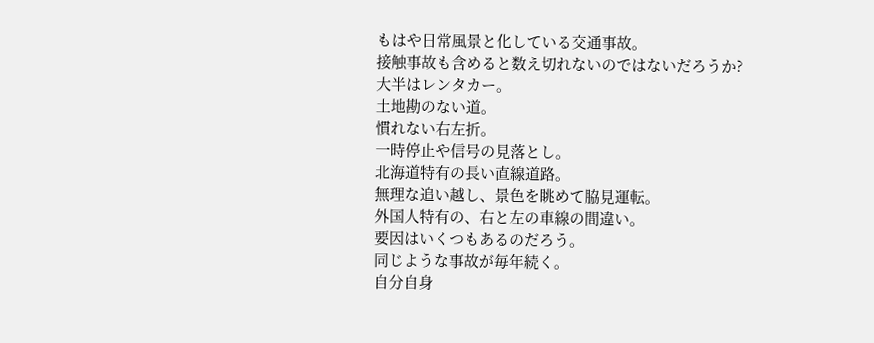もはや日常風景と化している交通事故。
接触事故も含めると数え切れないのではないだろうか?
大半はレンタカー。
土地勘のない道。
慣れない右左折。
一時停止や信号の見落とし。
北海道特有の長い直線道路。
無理な追い越し、景色を眺めて脇見運転。
外国人特有の、右と左の車線の間違い。
要因はいくつもあるのだろう。
同じような事故が毎年続く。
自分自身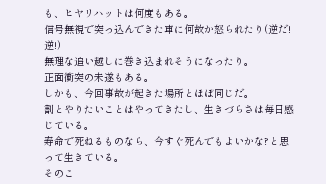も、ヒヤリハットは何度もある。
信号無視で突っ込んできた車に何故か怒られたり(逆だ!逆!)
無理な追い越しに巻き込まれそうになったり。
正面衝突の未遂もある。
しかも、今回事故が起きた場所とほぼ同じだ。
割とやりたいことはやってきたし、生きづらさは毎日感じている。
寿命で死ねるものなら、今すぐ死んでもよいかな?と思って生きている。
そのこ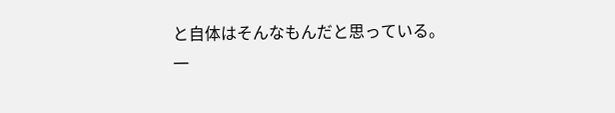と自体はそんなもんだと思っている。
一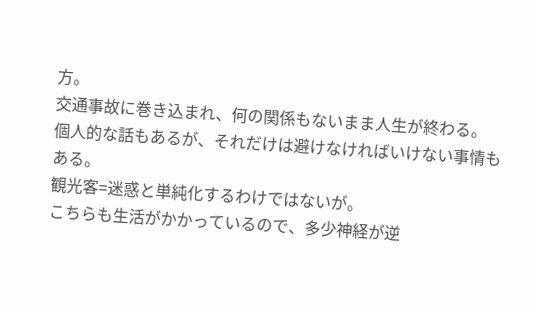方。
交通事故に巻き込まれ、何の関係もないまま人生が終わる。
個人的な話もあるが、それだけは避けなければいけない事情もある。
観光客=迷惑と単純化するわけではないが。
こちらも生活がかかっているので、多少神経が逆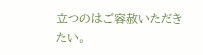立つのはご容赦いただきたい。